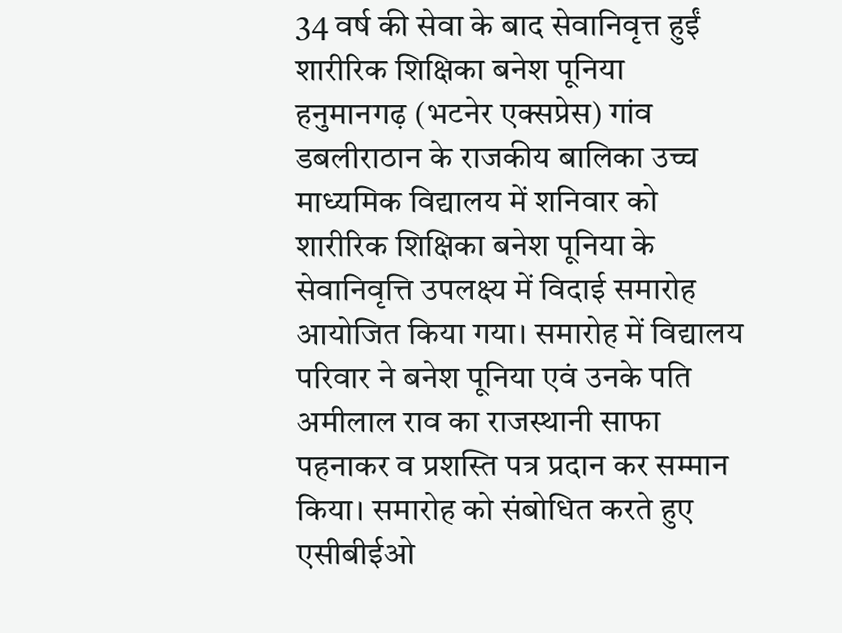34 वर्ष की सेवा के बाद सेवानिवृत्त हुईं शारीरिक शिक्षिका बनेश पूनिया
हनुमानगढ़ (भटनेर एक्सप्रेस) गांव डबलीराठान के राजकीय बालिका उच्च माध्यमिक विद्यालय में शनिवार को शारीरिक शिक्षिका बनेश पूनिया के सेवानिवृत्ति उपलक्ष्य में विदाई समारोह आयोजित किया गया। समारोह में विद्यालय परिवार ने बनेश पूनिया एवं उनके पति अमीलाल राव का राजस्थानी साफा पहनाकर व प्रशस्ति पत्र प्रदान कर सम्मान किया। समारोह को संबोधित करते हुए एसीबीईओ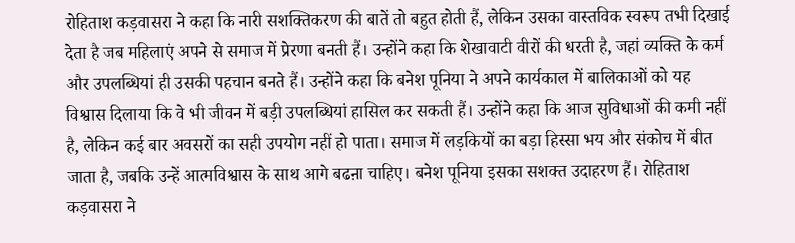रोहिताश कड़वासरा ने कहा कि नारी सशक्तिकरण की बातें तो बहुत होती हैं, लेकिन उसका वास्तविक स्वरूप तभी दिखाई देता है जब महिलाएं अपने से समाज में प्रेरणा बनती हैं। उन्होंने कहा कि शेखावाटी वीरों की धरती है, जहां व्यक्ति के कर्म और उपलब्धियां ही उसकी पहचान बनते हैं। उन्होंने कहा कि बनेश पूनिया ने अपने कार्यकाल में बालिकाओं को यह विश्वास दिलाया कि वे भी जीवन में बड़ी उपलब्धियां हासिल कर सकती हैं। उन्होंने कहा कि आज सुविधाओं की कमी नहीं है, लेकिन कई बार अवसरों का सही उपयोग नहीं हो पाता। समाज में लड़कियों का बड़ा हिस्सा भय और संकोच में बीत जाता है, जबकि उन्हें आत्मविश्वास के साथ आगे बढऩा चाहिए। बनेश पूनिया इसका सशक्त उदाहरण हैं। रोहिताश कड़वासरा ने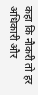कहा कि नौकरी तो हर अधिकारी और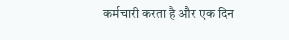कर्मचारी करता है और एक दिन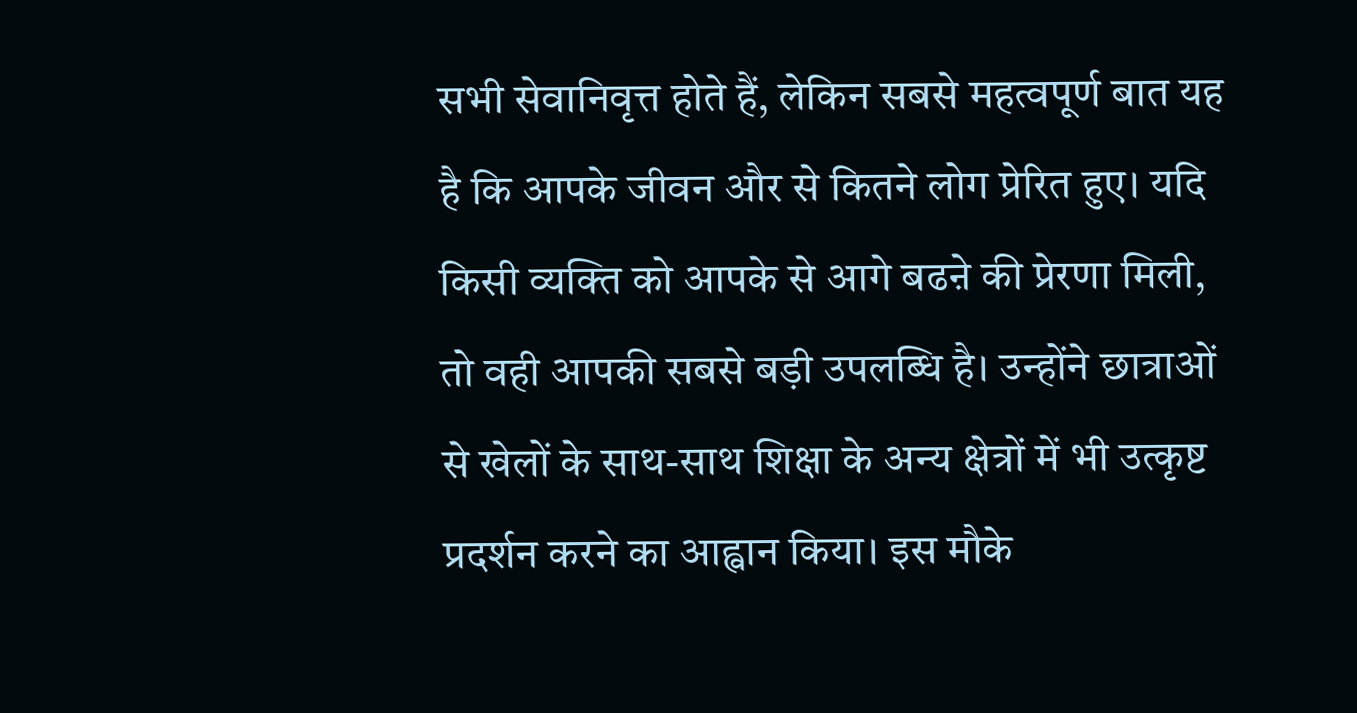सभी सेवानिवृत्त होते हैं, लेकिन सबसे महत्वपूर्ण बात यह है कि आपके जीवन और से कितने लोग प्रेरित हुए। यदि किसी व्यक्ति को आपके से आगे बढऩे की प्रेरणा मिली, तो वही आपकी सबसे बड़ी उपलब्धि है। उन्होंने छात्राओं से खेलों के साथ-साथ शिक्षा के अन्य क्षेत्रों में भी उत्कृष्ट प्रदर्शन करने का आह्वान किया। इस मौके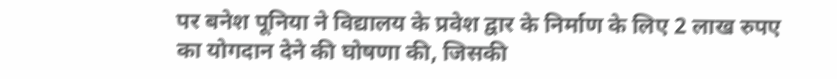पर बनेश पूनिया ने विद्यालय के प्रवेश द्वार के निर्माण के लिए 2 लाख रुपए का योगदान देने की घोषणा की, जिसकी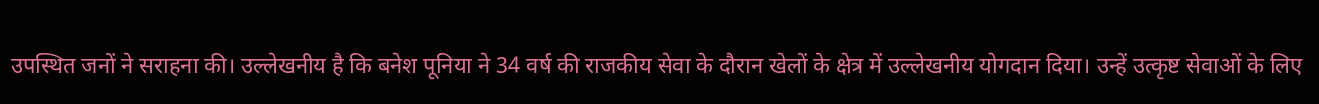उपस्थित जनों ने सराहना की। उल्लेखनीय है कि बनेश पूनिया ने 34 वर्ष की राजकीय सेवा के दौरान खेलों के क्षेत्र में उल्लेखनीय योगदान दिया। उन्हें उत्कृष्ट सेवाओं के लिए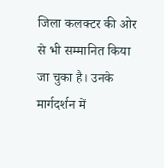जिला कलक्टर की ओर से भी सम्मानित किया जा चुका है। उनके मार्गदर्शन में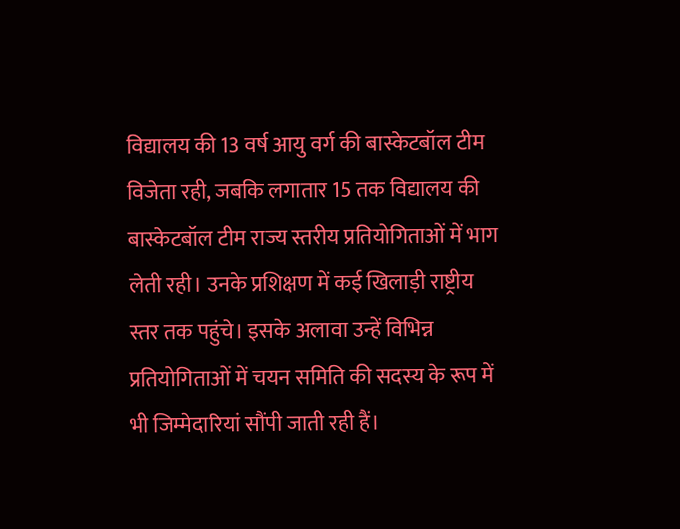विद्यालय की 13 वर्ष आयु वर्ग की बास्केटबॉल टीम विजेता रही, जबकि लगातार 15 तक विद्यालय की बास्केटबॉल टीम राज्य स्तरीय प्रतियोगिताओं में भाग लेती रही। उनके प्रशिक्षण में कई खिलाड़ी राष्ट्रीय स्तर तक पहुंचे। इसके अलावा उन्हें विभिन्न प्रतियोगिताओं में चयन समिति की सदस्य के रूप में भी जिम्मेदारियां सौंपी जाती रही हैं।